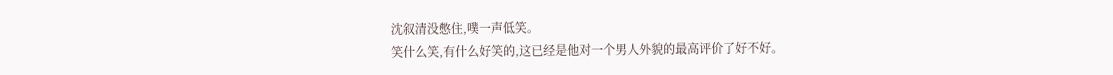沈叙清没憋住,噗一声低笑。
笑什么笑,有什么好笑的,这已经是他对一个男人外貌的最高评价了好不好。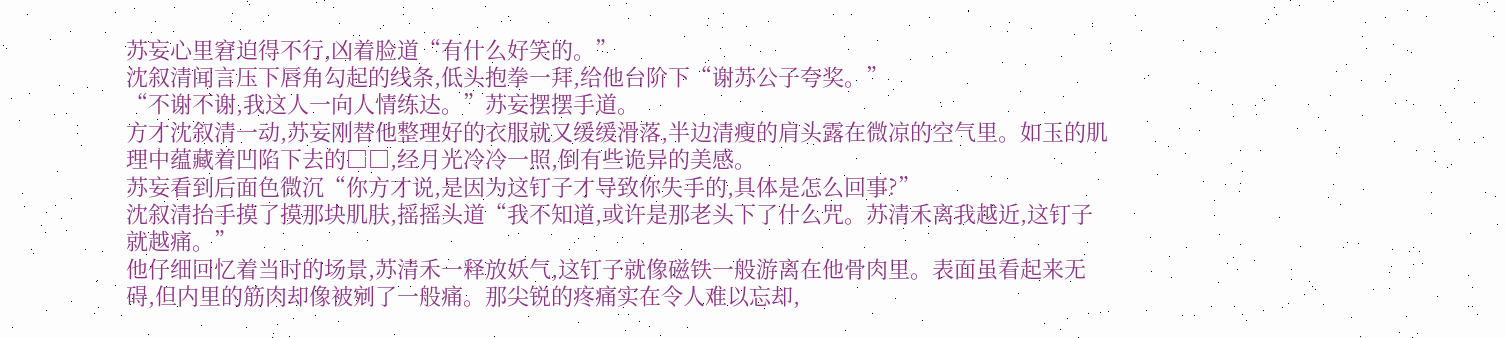苏妄心里窘迫得不行,凶着脸道“有什么好笑的。”
沈叙清闻言压下唇角勾起的线条,低头抱拳一拜,给他台阶下“谢苏公子夸奖。”
“不谢不谢,我这人一向人情练达。”苏妄摆摆手道。
方才沈叙清一动,苏妄刚替他整理好的衣服就又缓缓滑落,半边清瘦的肩头露在微凉的空气里。如玉的肌理中蕴藏着凹陷下去的□□,经月光冷冷一照,倒有些诡异的美感。
苏妄看到后面色微沉“你方才说,是因为这钉子才导致你失手的,具体是怎么回事?”
沈叙清抬手摸了摸那块肌肤,摇摇头道“我不知道,或许是那老头下了什么咒。苏清禾离我越近,这钉子就越痛。”
他仔细回忆着当时的场景,苏清禾一释放妖气,这钉子就像磁铁一般游离在他骨肉里。表面虽看起来无碍,但内里的筋肉却像被剜了一般痛。那尖锐的疼痛实在令人难以忘却,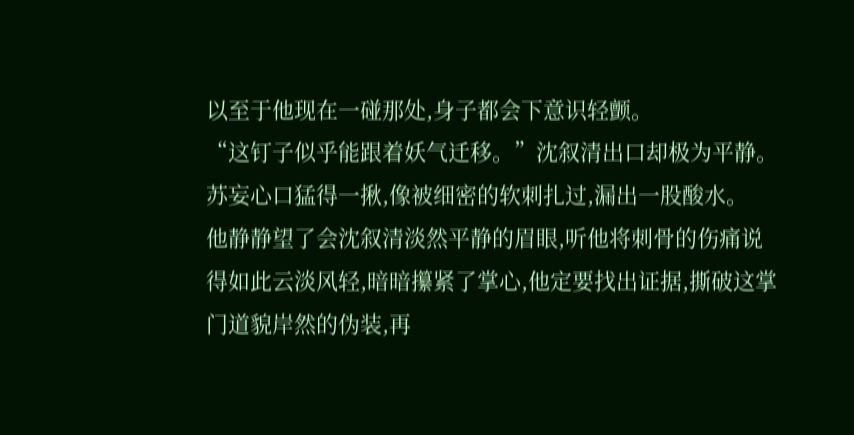以至于他现在一碰那处,身子都会下意识轻颤。
“这钉子似乎能跟着妖气迁移。”沈叙清出口却极为平静。
苏妄心口猛得一揪,像被细密的软刺扎过,漏出一股酸水。
他静静望了会沈叙清淡然平静的眉眼,听他将刺骨的伤痛说得如此云淡风轻,暗暗攥紧了掌心,他定要找出证据,撕破这掌门道貌岸然的伪装,再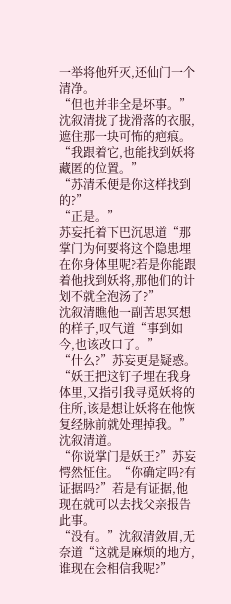一举将他歼灭,还仙门一个清净。
“但也并非全是坏事。”沈叙清拢了拢滑落的衣服,遮住那一块可怖的疤痕。“我跟着它,也能找到妖将藏匿的位置。”
“苏清禾便是你这样找到的?”
“正是。”
苏妄托着下巴沉思道“那掌门为何要将这个隐患埋在你身体里呢?若是你能跟着他找到妖将,那他们的计划不就全泡汤了?”
沈叙清瞧他一副苦思冥想的样子,叹气道“事到如今,也该改口了。”
“什么?”苏妄更是疑惑。
“妖王把这钉子埋在我身体里,又指引我寻觅妖将的住所,该是想让妖将在他恢复经脉前就处理掉我。”沈叙清道。
“你说掌门是妖王?”苏妄愕然怔住。“你确定吗?有证据吗?”若是有证据,他现在就可以去找父亲报告此事。
“没有。”沈叙清敛眉,无奈道“这就是麻烦的地方,谁现在会相信我呢?”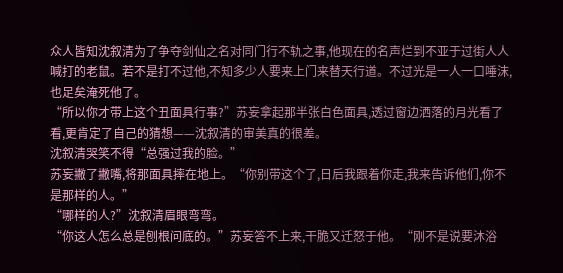众人皆知沈叙清为了争夺剑仙之名对同门行不轨之事,他现在的名声烂到不亚于过街人人喊打的老鼠。若不是打不过他,不知多少人要来上门来替天行道。不过光是一人一口唾沫,也足矣淹死他了。
“所以你才带上这个丑面具行事?”苏妄拿起那半张白色面具,透过窗边洒落的月光看了看,更肯定了自己的猜想——沈叙清的审美真的很差。
沈叙清哭笑不得“总强过我的脸。”
苏妄撇了撇嘴,将那面具摔在地上。“你别带这个了,日后我跟着你走,我来告诉他们,你不是那样的人。”
“哪样的人?”沈叙清眉眼弯弯。
“你这人怎么总是刨根问底的。”苏妄答不上来,干脆又迁怒于他。“刚不是说要沐浴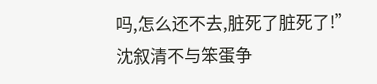吗,怎么还不去,脏死了脏死了!”
沈叙清不与笨蛋争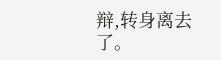辩,转身离去了。